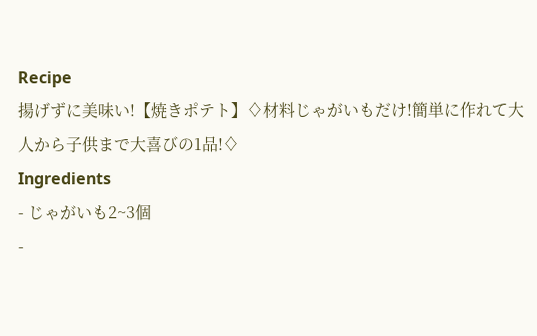Recipe
揚げずに美味い!【焼きポテト】♢材料じゃがいもだけ!簡単に作れて大人から子供まで大喜びの1品!♢
Ingredients
- じゃがいも2~3個
-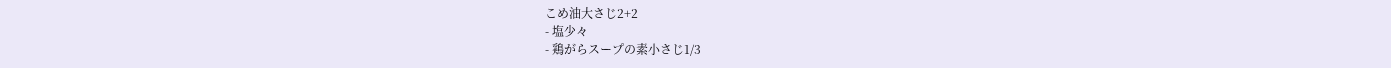こめ油大さじ2+2
- 塩少々
- 鶏がらスープの素小さじ1/3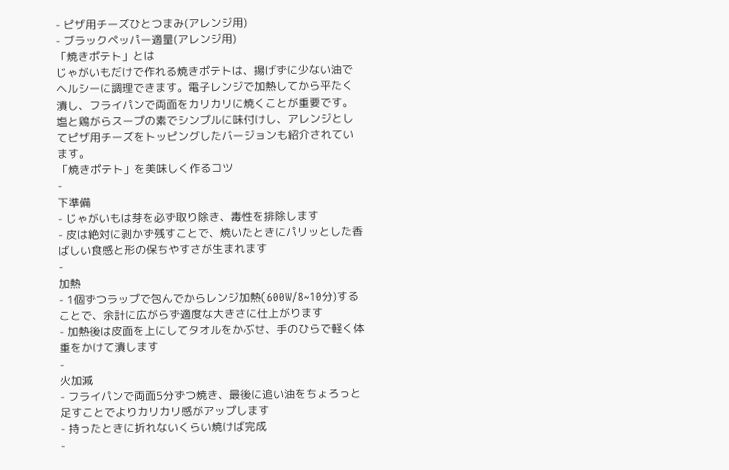- ピザ用チーズひとつまみ(アレンジ用)
- ブラックペッパー適量(アレンジ用)
「焼きポテト」とは
じゃがいもだけで作れる焼きポテトは、揚げずに少ない油でヘルシーに調理できます。電子レンジで加熱してから平たく潰し、フライパンで両面をカリカリに焼くことが重要です。塩と鶏がらスープの素でシンプルに味付けし、アレンジとしてピザ用チーズをトッピングしたバージョンも紹介されています。
「焼きポテト」を美味しく作るコツ
-
下準備
- じゃがいもは芽を必ず取り除き、毒性を排除します
- 皮は絶対に剥かず残すことで、焼いたときにパリッとした香ばしい食感と形の保ちやすさが生まれます
-
加熱
- 1個ずつラップで包んでからレンジ加熱(600W/8~10分)することで、余計に広がらず適度な大きさに仕上がります
- 加熱後は皮面を上にしてタオルをかぶせ、手のひらで軽く体重をかけて潰します
-
火加減
- フライパンで両面5分ずつ焼き、最後に追い油をちょろっと足すことでよりカリカリ感がアップします
- 持ったときに折れないくらい焼けば完成
-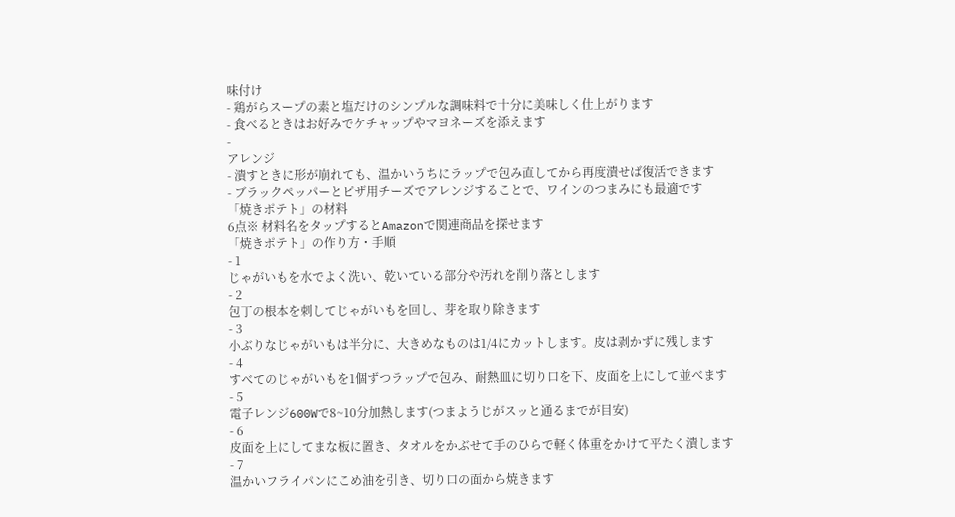味付け
- 鶏がらスープの素と塩だけのシンプルな調味料で十分に美味しく仕上がります
- 食べるときはお好みでケチャップやマヨネーズを添えます
-
アレンジ
- 潰すときに形が崩れても、温かいうちにラップで包み直してから再度潰せば復活できます
- ブラックペッパーとピザ用チーズでアレンジすることで、ワインのつまみにも最適です
「焼きポテト」の材料
6点※ 材料名をタップするとAmazonで関連商品を探せます
「焼きポテト」の作り方・手順
- 1
じゃがいもを水でよく洗い、乾いている部分や汚れを削り落とします
- 2
包丁の根本を刺してじゃがいもを回し、芽を取り除きます
- 3
小ぶりなじゃがいもは半分に、大きめなものは1/4にカットします。皮は剥かずに残します
- 4
すべてのじゃがいもを1個ずつラップで包み、耐熱皿に切り口を下、皮面を上にして並べます
- 5
電子レンジ600Wで8~10分加熱します(つまようじがスッと通るまでが目安)
- 6
皮面を上にしてまな板に置き、タオルをかぶせて手のひらで軽く体重をかけて平たく潰します
- 7
温かいフライパンにこめ油を引き、切り口の面から焼きます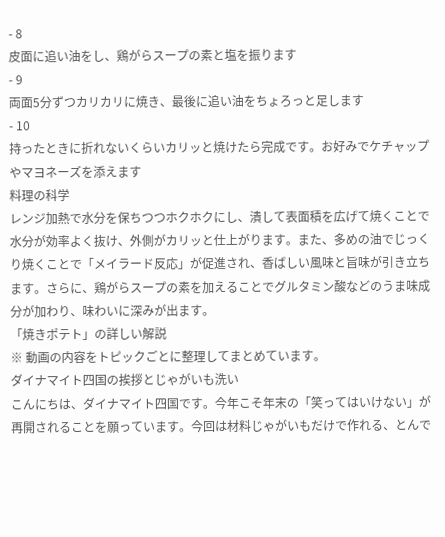- 8
皮面に追い油をし、鶏がらスープの素と塩を振ります
- 9
両面5分ずつカリカリに焼き、最後に追い油をちょろっと足します
- 10
持ったときに折れないくらいカリッと焼けたら完成です。お好みでケチャップやマヨネーズを添えます
料理の科学
レンジ加熱で水分を保ちつつホクホクにし、潰して表面積を広げて焼くことで水分が効率よく抜け、外側がカリッと仕上がります。また、多めの油でじっくり焼くことで「メイラード反応」が促進され、香ばしい風味と旨味が引き立ちます。さらに、鶏がらスープの素を加えることでグルタミン酸などのうま味成分が加わり、味わいに深みが出ます。
「焼きポテト」の詳しい解説
※ 動画の内容をトピックごとに整理してまとめています。
ダイナマイト四国の挨拶とじゃがいも洗い
こんにちは、ダイナマイト四国です。今年こそ年末の「笑ってはいけない」が再開されることを願っています。今回は材料じゃがいもだけで作れる、とんで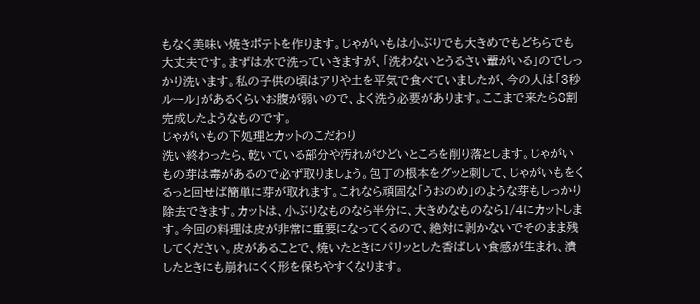もなく美味い焼きポテトを作ります。じゃがいもは小ぶりでも大きめでもどちらでも大丈夫です。まずは水で洗っていきますが、「洗わないとうるさい輩がいる」のでしっかり洗います。私の子供の頃はアリや土を平気で食べていましたが、今の人は「3秒ルール」があるくらいお腹が弱いので、よく洗う必要があります。ここまで来たら8割完成したようなものです。
じゃがいもの下処理とカットのこだわり
洗い終わったら、乾いている部分や汚れがひどいところを削り落とします。じゃがいもの芽は毒があるので必ず取りましょう。包丁の根本をグッと刺して、じゃがいもをくるっと回せば簡単に芽が取れます。これなら頑固な「うおのめ」のような芽もしっかり除去できます。カットは、小ぶりなものなら半分に、大きめなものなら1/4にカットします。今回の料理は皮が非常に重要になってくるので、絶対に剥かないでそのまま残してください。皮があることで、焼いたときにパリッとした香ばしい食感が生まれ、潰したときにも崩れにくく形を保ちやすくなります。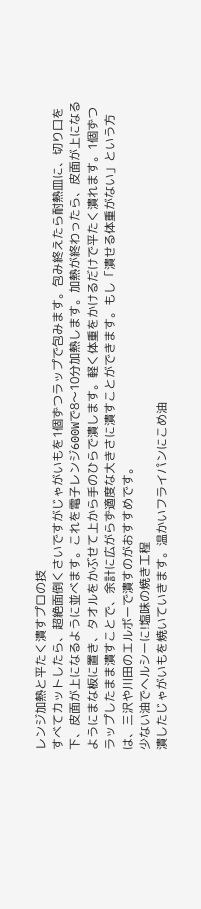レンジ加熱と平たく潰すプロの技
すべてカットしたら、超絶面倒くさいですがじゃがいもを1個ずつラップで包みます。包み終えたら耐熱皿に、切り口を下、皮面が上になるように並べます。これを電子レンジ600Wで8〜10分加熱します。加熱が終わったら、皮面が上になるようにまな板に置き、タオルをかぶせて上から手のひらで潰します。軽く体重をかけるだけで平たく潰れます。1個ずつラップしたまま潰すことで、余計に広がらず適度な大きさに潰すことができます。もし「潰せる体重がない」という方は、三沢や川田のエルボーで潰すのがおすすめです。
少ない油でヘルシーに!塩味の焼き工程
潰したじゃがいもを焼いていきます。温かいフライパンにこめ油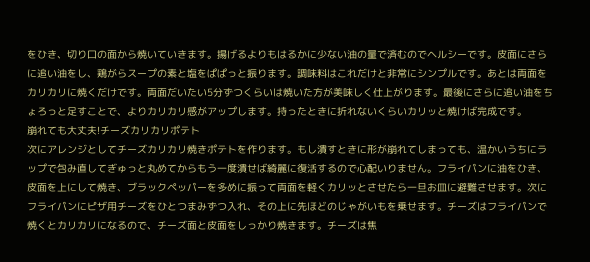をひき、切り口の面から焼いていきます。揚げるよりもはるかに少ない油の量で済むのでヘルシーです。皮面にさらに追い油をし、鶏がらスープの素と塩をぱぱっと振ります。調味料はこれだけと非常にシンプルです。あとは両面をカリカリに焼くだけです。両面だいたい5分ずつくらいは焼いた方が美味しく仕上がります。最後にさらに追い油をちょろっと足すことで、よりカリカリ感がアップします。持ったときに折れないくらいカリッと焼けば完成です。
崩れても大丈夫!チーズカリカリポテト
次にアレンジとしてチーズカリカリ焼きポテトを作ります。もし潰すときに形が崩れてしまっても、温かいうちにラップで包み直してぎゅっと丸めてからもう一度潰せば綺麗に復活するので心配いりません。フライパンに油をひき、皮面を上にして焼き、ブラックペッパーを多めに振って両面を軽くカリッとさせたら一旦お皿に避難させます。次にフライパンにピザ用チーズをひとつまみずつ入れ、その上に先ほどのじゃがいもを乗せます。チーズはフライパンで焼くとカリカリになるので、チーズ面と皮面をしっかり焼きます。チーズは焦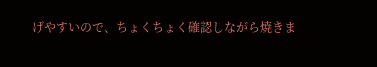げやすいので、ちょくちょく確認しながら焼きま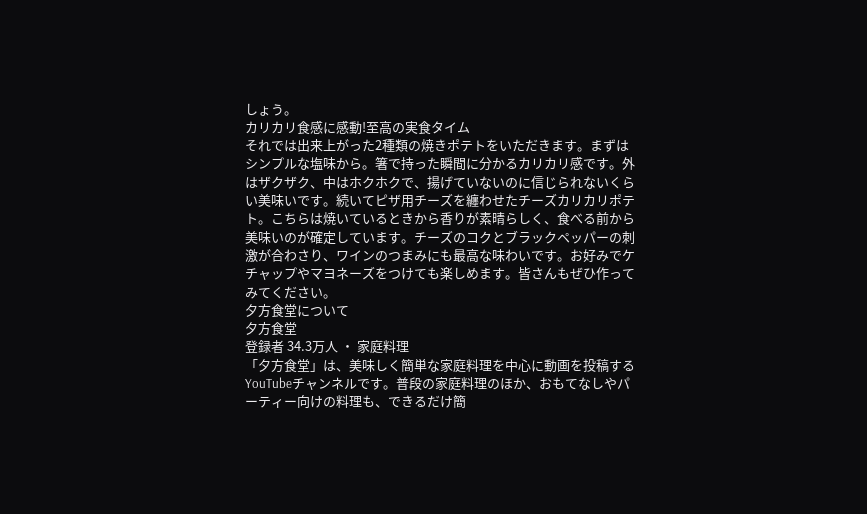しょう。
カリカリ食感に感動!至高の実食タイム
それでは出来上がった2種類の焼きポテトをいただきます。まずはシンプルな塩味から。箸で持った瞬間に分かるカリカリ感です。外はザクザク、中はホクホクで、揚げていないのに信じられないくらい美味いです。続いてピザ用チーズを纏わせたチーズカリカリポテト。こちらは焼いているときから香りが素晴らしく、食べる前から美味いのが確定しています。チーズのコクとブラックペッパーの刺激が合わさり、ワインのつまみにも最高な味わいです。お好みでケチャップやマヨネーズをつけても楽しめます。皆さんもぜひ作ってみてください。
夕方食堂について
夕方食堂
登録者 34.3万人 ・ 家庭料理
「夕方食堂」は、美味しく簡単な家庭料理を中心に動画を投稿するYouTubeチャンネルです。普段の家庭料理のほか、おもてなしやパーティー向けの料理も、できるだけ簡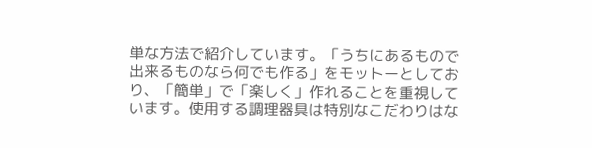単な方法で紹介しています。「うちにあるもので出来るものなら何でも作る」をモットーとしており、「簡単」で「楽しく」作れることを重視しています。使用する調理器具は特別なこだわりはな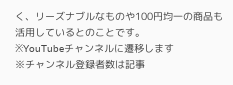く、リーズナブルなものや100円均一の商品も活用しているとのことです。
※YouTubeチャンネルに遷移します
※チャンネル登録者数は記事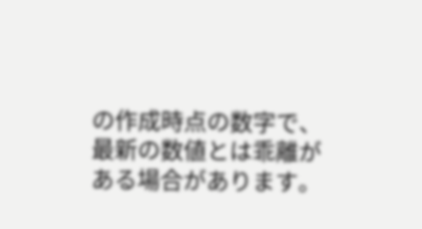の作成時点の数字で、最新の数値とは乖離がある場合があります。